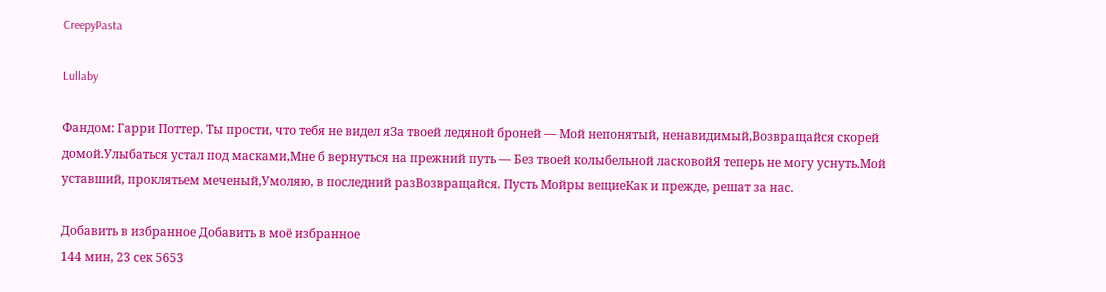CreepyPasta

Lullaby

Фандом: Гарри Поттер. Ты прости, что тебя не видел яЗа твоей ледяной броней — Мой непонятый, ненавидимый,Возвращайся скорей домой.Улыбаться устал под масками,Мне б вернуться на прежний путь — Без твоей колыбельной ласковойЯ теперь не могу уснуть.Мой уставший, проклятьем меченый,Умоляю, в последний разВозвращайся. Пусть Мойры вещиеКак и прежде, решат за нас.

Добавить в избранное Добавить в моё избранное
144 мин, 23 сек 5653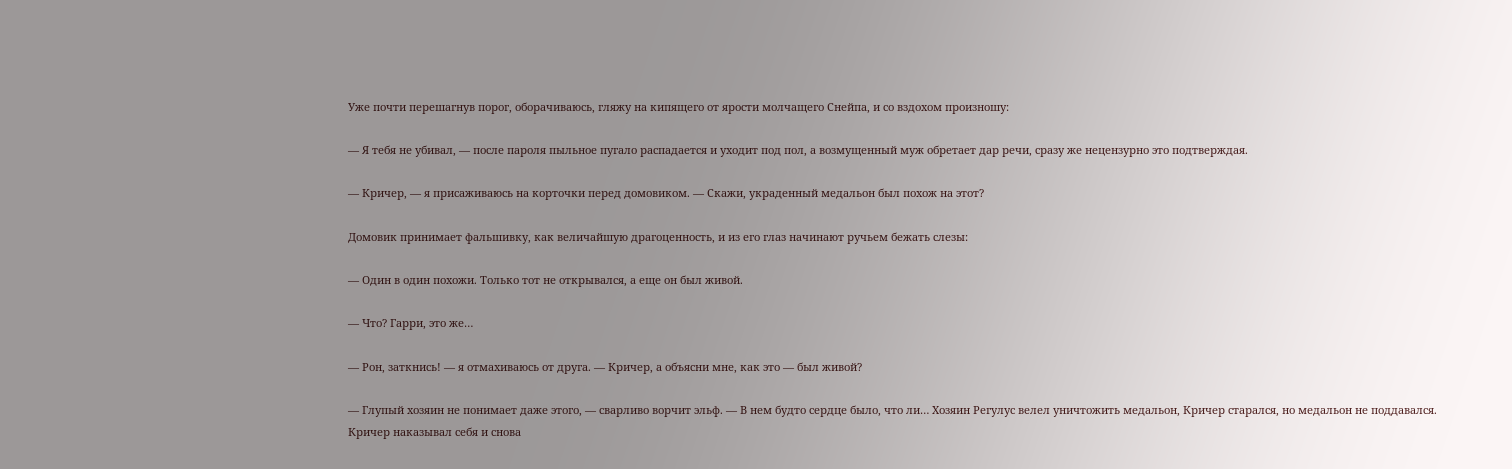Уже почти перешагнув порог, оборачиваюсь, гляжу на кипящего от ярости молчащего Снейпа, и со вздохом произношу:

— Я тебя не убивал, — после пароля пыльное пугало распадается и уходит под пол, а возмущенный муж обретает дар речи, сразу же нецензурно это подтверждая.

— Кричер, — я присаживаюсь на корточки перед домовиком. — Скажи, украденный медальон был похож на этот?

Домовик принимает фальшивку, как величайшую драгоценность, и из его глаз начинают ручьем бежать слезы:

— Один в один похожи. Только тот не открывался, а еще он был живой.

— Что? Гарри, это же…

— Рон, заткнись! — я отмахиваюсь от друга. — Кричер, а объясни мне, как это — был живой?

— Глупый хозяин не понимает даже этого, — сварливо ворчит эльф. — В нем будто сердце было, что ли… Хозяин Регулус велел уничтожить медальон, Кричер старался, но медальон не поддавался. Кричер наказывал себя и снова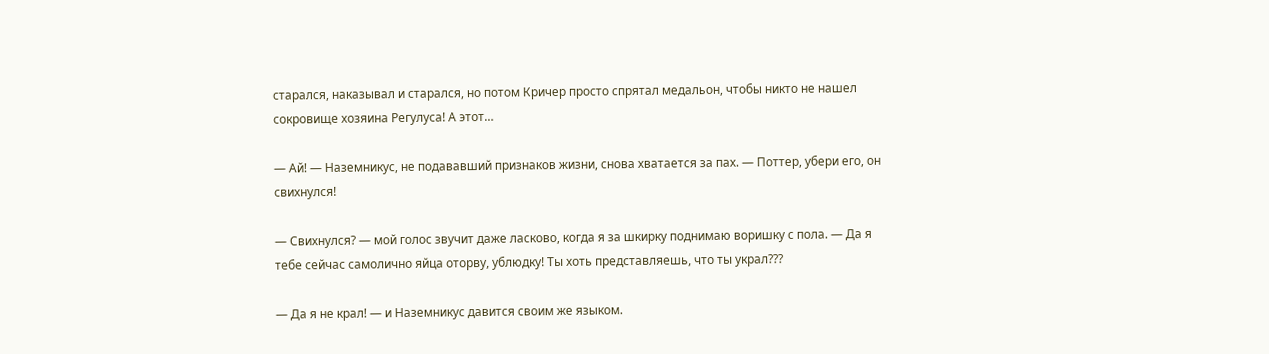старался, наказывал и старался, но потом Кричер просто спрятал медальон, чтобы никто не нашел сокровище хозяина Регулуса! А этот…

— Ай! — Наземникус, не подававший признаков жизни, снова хватается за пах. — Поттер, убери его, он свихнулся!

— Свихнулся? — мой голос звучит даже ласково, когда я за шкирку поднимаю воришку с пола. — Да я тебе сейчас самолично яйца оторву, ублюдку! Ты хоть представляешь, что ты украл???

— Да я не крал! — и Наземникус давится своим же языком.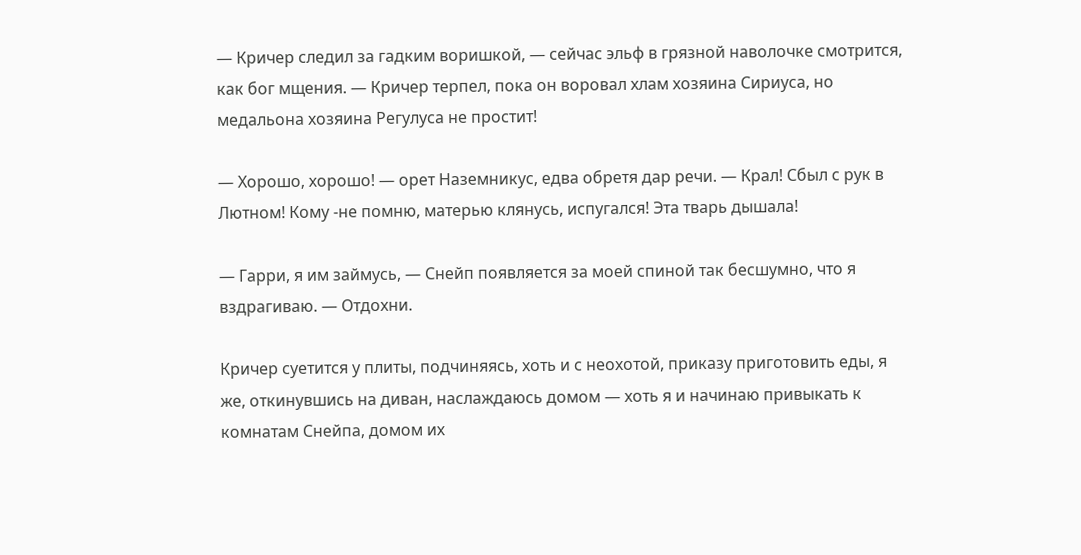— Кричер следил за гадким воришкой, — сейчас эльф в грязной наволочке смотрится, как бог мщения. — Кричер терпел, пока он воровал хлам хозяина Сириуса, но медальона хозяина Регулуса не простит!

— Хорошо, хорошо! — орет Наземникус, едва обретя дар речи. — Крал! Сбыл с рук в Лютном! Кому -не помню, матерью клянусь, испугался! Эта тварь дышала!

— Гарри, я им займусь, — Снейп появляется за моей спиной так бесшумно, что я вздрагиваю. — Отдохни.

Кричер суетится у плиты, подчиняясь, хоть и с неохотой, приказу приготовить еды, я же, откинувшись на диван, наслаждаюсь домом — хоть я и начинаю привыкать к комнатам Снейпа, домом их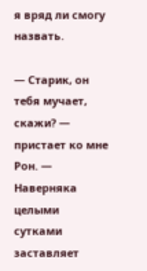я вряд ли смогу назвать.

— Старик, он тебя мучает, скажи? — пристает ко мне Рон. — Наверняка целыми сутками заставляет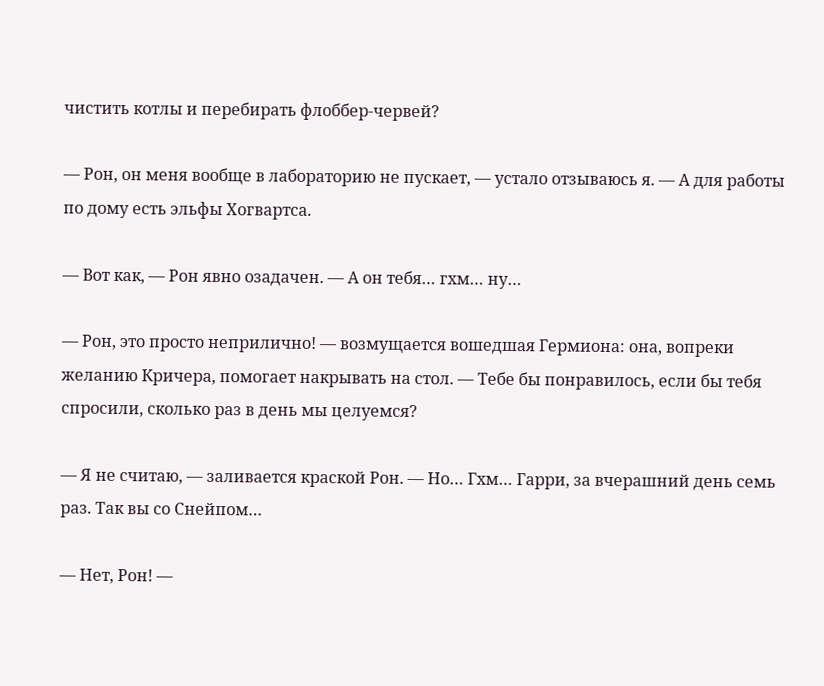чистить котлы и перебирать флоббер-червей?

— Рон, он меня вообще в лабораторию не пускает, — устало отзываюсь я. — А для работы по дому есть эльфы Хогвартса.

— Вот как, — Рон явно озадачен. — А он тебя… гхм… ну…

— Рон, это просто неприлично! — возмущается вошедшая Гермиона: она, вопреки желанию Кричера, помогает накрывать на стол. — Тебе бы понравилось, если бы тебя спросили, сколько раз в день мы целуемся?

— Я не считаю, — заливается краской Рон. — Но… Гхм… Гарри, за вчерашний день семь раз. Так вы со Снейпом…

— Нет, Рон! —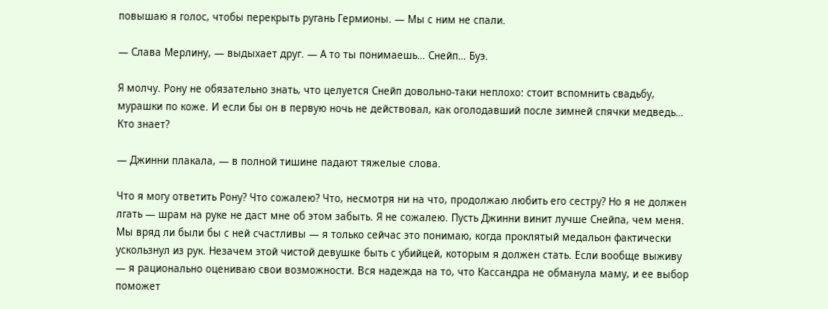повышаю я голос, чтобы перекрыть ругань Гермионы. — Мы с ним не спали.

— Слава Мерлину, — выдыхает друг. — А то ты понимаешь… Снейп… Буэ.

Я молчу. Рону не обязательно знать, что целуется Снейп довольно-таки неплохо: стоит вспомнить свадьбу, мурашки по коже. И если бы он в первую ночь не действовал, как оголодавший после зимней спячки медведь… Кто знает?

— Джинни плакала, — в полной тишине падают тяжелые слова.

Что я могу ответить Рону? Что сожалею? Что, несмотря ни на что, продолжаю любить его сестру? Но я не должен лгать — шрам на руке не даст мне об этом забыть. Я не сожалею. Пусть Джинни винит лучше Снейпа, чем меня. Мы вряд ли были бы с ней счастливы — я только сейчас это понимаю, когда проклятый медальон фактически ускользнул из рук. Незачем этой чистой девушке быть с убийцей, которым я должен стать. Если вообще выживу — я рационально оцениваю свои возможности. Вся надежда на то, что Кассандра не обманула маму, и ее выбор поможет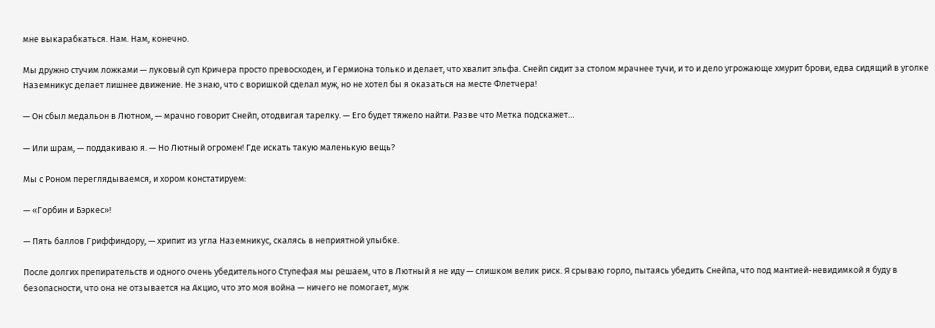мне выкарабкаться. Нам. Нам, конечно.

Мы дружно стучим ложками — луковый суп Кричера просто превосходен, и Гермиона только и делает, что хвалит эльфа. Снейп сидит за столом мрачнее тучи, и то и дело угрожающе хмурит брови, едва сидящий в уголке Наземникус делает лишнее движение. Не знаю, что с воришкой сделал муж, но не хотел бы я оказаться на месте Флетчера!

— Он сбыл медальон в Лютном, — мрачно говорит Снейп, отодвигая тарелку. — Его будет тяжело найти. Разве что Метка подскажет…

— Или шрам, — поддакиваю я. — Но Лютный огромен! Где искать такую маленькую вещь?

Мы с Роном переглядываемся, и хором констатируем:

— «Горбин и Бэркес»!

— Пять баллов Гриффиндору, — хрипит из угла Наземникус, скалясь в неприятной улыбке.

После долгих препирательств и одного очень убедительного Ступефая мы решаем, что в Лютный я не иду — слишком велик риск. Я срываю горло, пытаясь убедить Снейпа, что под мантией-невидимкой я буду в безопасности, что она не отзывается на Акцио, что это моя война — ничего не помогает, муж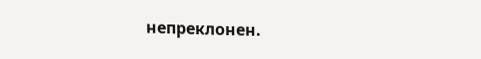непреклонен.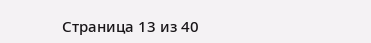Страница 13 из 40